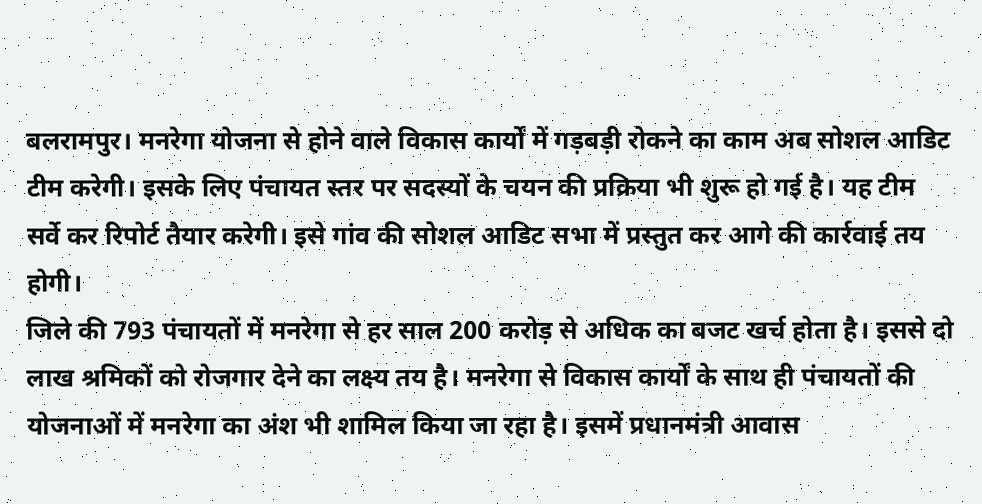बलरामपुर। मनरेगा योजना से होने वाले विकास कार्यों में गड़बड़ी रोकने का काम अब सोशल आडिट टीम करेगी। इसके लिए पंचायत स्तर पर सदस्यों के चयन की प्रक्रिया भी शुरू हो गई है। यह टीम सर्वे कर रिपोर्ट तैयार करेगी। इसे गांव की सोशल आडिट सभा में प्रस्तुत कर आगे की कार्रवाई तय होगी।
जिले की 793 पंचायतों में मनरेगा से हर साल 200 करोड़ से अधिक का बजट खर्च होता है। इससे दो लाख श्रमिकों को रोजगार देने का लक्ष्य तय है। मनरेगा से विकास कार्यों के साथ ही पंचायतों की योजनाओं में मनरेगा का अंश भी शामिल किया जा रहा है। इसमें प्रधानमंत्री आवास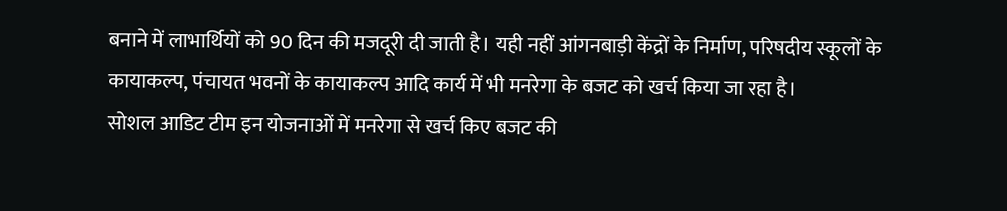बनाने में लाभार्थियों को 90 दिन की मजदूरी दी जाती है। यही नहीं आंगनबाड़ी केंद्रों के निर्माण, परिषदीय स्कूलों के कायाकल्प, पंचायत भवनों के कायाकल्प आदि कार्य में भी मनरेगा के बजट को खर्च किया जा रहा है।
सोशल आडिट टीम इन योजनाओं में मनरेगा से खर्च किए बजट की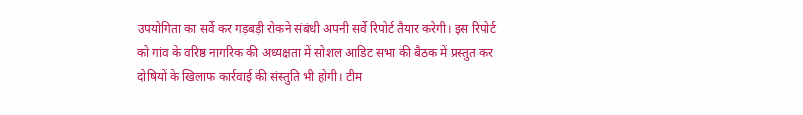उपयोगिता का सर्वे कर गड़बड़ी रोकने संबंधी अपनी सर्वे रिपोर्ट तैयार करेगी। इस रिपोर्ट को गांव के वरिष्ठ नागरिक की अध्यक्षता में सोशल आडिट सभा की बैठक में प्रस्तुत कर दोषियों के खिलाफ कार्रवाई की संस्तुति भी होगी। टीम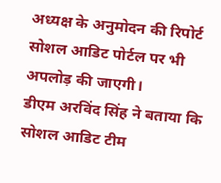अध्यक्ष के अनुमोदन की रिपोर्ट सोशल आडिट पोर्टल पर भी अपलोड़ की जाएगी।
डीएम अरविंद सिंह ने बताया कि सोशल आडिट टीम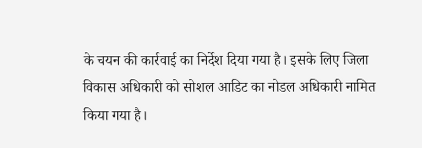के चयन की कार्रवाई का निर्देश दिया गया है। इसके लिए जिला विकास अधिकारी को सोशल आडिट का नोडल अधिकारी नामित किया गया है।